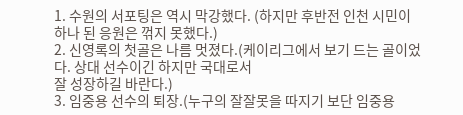1. 수원의 서포팅은 역시 막강했다. (하지만 후반전 인천 시민이 하나 된 응원은 꺾지 못했다.)
2. 신영록의 첫골은 나름 멋졌다.(케이리그에서 보기 드는 골이었다. 상대 선수이긴 하지만 국대로서
잘 성장하길 바란다.)
3. 임중용 선수의 퇴장.(누구의 잘잘못을 따지기 보단 임중용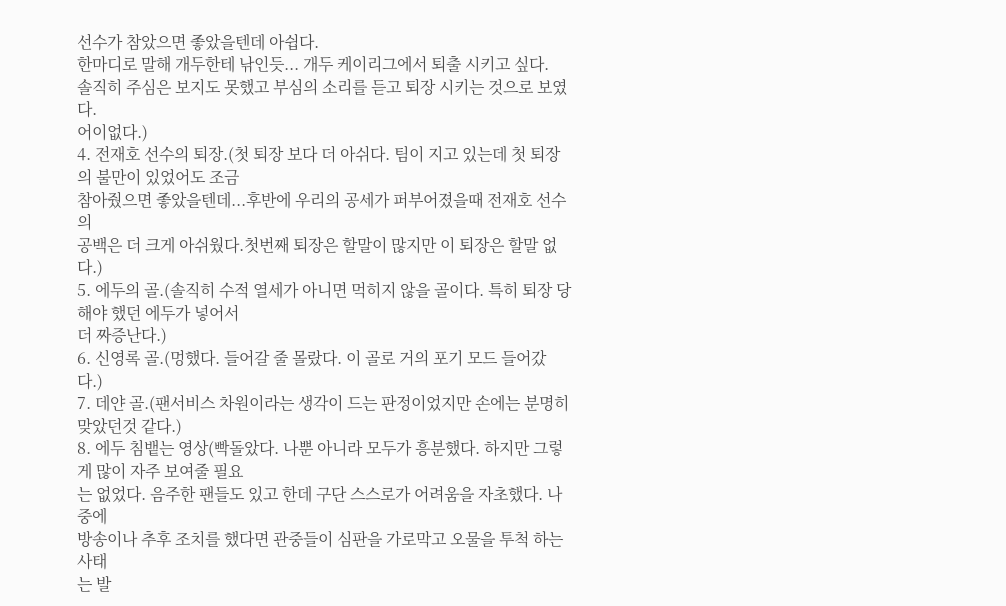선수가 참았으면 좋았을텐데 아쉽다.
한마디로 말해 개두한테 낚인듯... 개두 케이리그에서 퇴출 시키고 싶다.
솔직히 주심은 보지도 못했고 부심의 소리를 듣고 퇴장 시키는 것으로 보였다.
어이없다.)
4. 전재호 선수의 퇴장.(첫 퇴장 보다 더 아쉬다. 팀이 지고 있는데 첫 퇴장의 불만이 있었어도 조금
참아줬으면 좋았을텐데...후반에 우리의 공세가 퍼부어졌을때 전재호 선수의
공백은 더 크게 아쉬웠다.첫번째 퇴장은 할말이 많지만 이 퇴장은 할말 없다.)
5. 에두의 골.(솔직히 수적 열세가 아니면 먹히지 않을 골이다. 특히 퇴장 당해야 했던 에두가 넣어서
더 짜증난다.)
6. 신영록 골.(멍했다. 들어갈 줄 몰랐다. 이 골로 거의 포기 모드 들어갔다.)
7. 데얀 골.(팬서비스 차원이라는 생각이 드는 판정이었지만 손에는 분명히 맞았던것 같다.)
8. 에두 침뱉는 영상(빡돌았다. 나뿐 아니라 모두가 흥분했다. 하지만 그렇게 많이 자주 보여줄 필요
는 없었다. 음주한 팬들도 있고 한데 구단 스스로가 어려움을 자초했다. 나중에
방송이나 추후 조치를 했다면 관중들이 심판을 가로막고 오물을 투척 하는 사태
는 발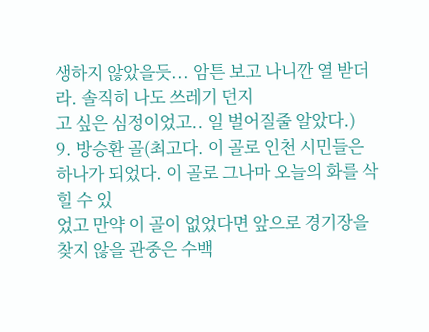생하지 않았을듯... 암튼 보고 나니깐 열 받더라. 솔직히 나도 쓰레기 던지
고 싶은 심정이었고.. 일 벌어질줄 알았다.)
9. 방승환 골(최고다. 이 골로 인천 시민들은 하나가 되었다. 이 골로 그나마 오늘의 화를 삭힐 수 있
었고 만약 이 골이 없었다면 앞으로 경기장을 찾지 않을 관중은 수백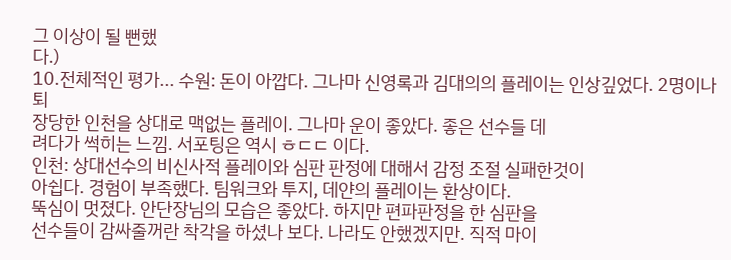그 이상이 될 뻔했
다.)
10.전체적인 평가... 수원: 돈이 아깝다. 그나마 신영록과 김대의의 플레이는 인상깊었다. 2명이나 퇴
장당한 인천을 상대로 맥없는 플레이. 그나마 운이 좋았다. 좋은 선수들 데
려다가 썩히는 느낌. 서포팅은 역시 ㅎㄷㄷ 이다.
인천: 상대선수의 비신사적 플레이와 심판 판정에 대해서 감정 조절 실패한것이
아쉽다. 경험이 부족했다. 팀워크와 투지, 데얀의 플레이는 환상이다.
뚝심이 멋졌다. 안단장님의 모습은 좋았다. 하지만 편파판정을 한 심판을
선수들이 감싸줄꺼란 착각을 하셨나 보다. 나라도 안했겠지만. 직적 마이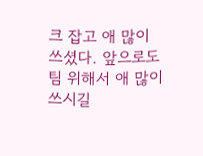크 잡고 애 많이 쓰셨다. 앞으로도 팀 위해서 애 많이 쓰시길